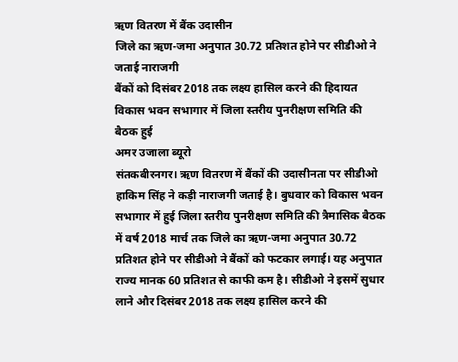ऋण वितरण में बैंक उदासीन
जिले का ऋण-जमा अनुपात 30.72 प्रतिशत होने पर सीडीओ ने जताई नाराजगी
बैंकों को दिसंबर 2018 तक लक्ष्य हासिल करने की हिदायत
विकास भवन सभागार में जिला स्तरीय पुनरीक्षण समिति की बैठक हुई
अमर उजाला ब्यूरो
संतकबीरनगर। ऋण वितरण में बैंकों की उदासीनता पर सीडीओ हाकिम सिंह ने कड़ी नाराजगी जताई है। बुधवार को विकास भवन सभागार में हुई जिला स्तरीय पुनरीक्षण समिति की त्रैमासिक बैठक में वर्ष 2018 मार्च तक जिले का ऋण-जमा अनुपात 30.72 प्रतिशत होने पर सीडीओ ने बैंकों को फटकार लगाई। यह अनुपात राज्य मानक 60 प्रतिशत से काफी कम है। सीडीओ ने इसमें सुधार लाने और दिसंबर 2018 तक लक्ष्य हासिल करने की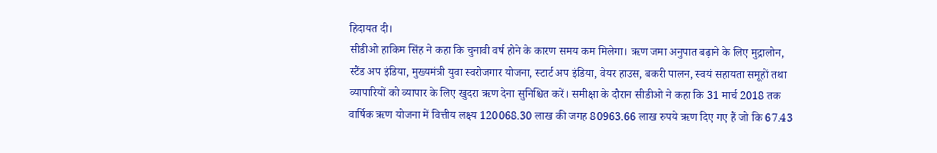हिदायत दी।
सीडीओ हाकिम सिंह ने कहा कि चुनावी वर्ष होने के कारण समय कम मिलेगा। ऋण जमा अनुपात बढ़ाने के लिए मुद्रालोन, स्टैंड अप इंडिया, मुख्यमंत्री युवा स्वरोजगार योजना, स्टार्ट अप इंडिया, वेयर हाउस, बकरी पालन, स्वयं सहायता समूहों तथा व्यापारियों को व्यापार के लिए खुदरा ऋण देना सुनिश्चित करें। समीक्षा के दौरान सीडीओ ने कहा कि 31 मार्च 2018 तक वार्षिक ऋण योजना में वित्तीय लक्ष्य 120068.30 लाख की जगह 80963.66 लाख रुपये ऋण दिए गए हैं जो कि 67.43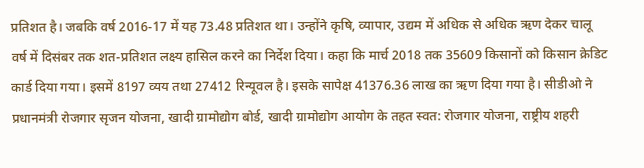प्रतिशत है। जबकि वर्ष 2016-17 में यह 73.48 प्रतिशत था। उन्होंने कृषि, व्यापार, उद्यम में अधिक से अधिक ऋण देकर चालू वर्ष में दिसंबर तक शत-प्रतिशत लक्ष्य हासिल करने का निर्देश दिया। कहा कि मार्च 2018 तक 35609 किसानों को किसान क्रेडिट कार्ड दिया गया। इसमें 8197 व्यय तथा 27412 रिन्यूवल है। इसके सापेक्ष 41376.36 लाख का ऋण दिया गया है। सीडीओ ने प्रधानमंत्री रोजगार सृजन योजना, खादी ग्रामोद्योग बोर्ड, खादी ग्रामोद्योग आयोग के तहत स्वत: रोजगार योजना, राष्ट्रीय शहरी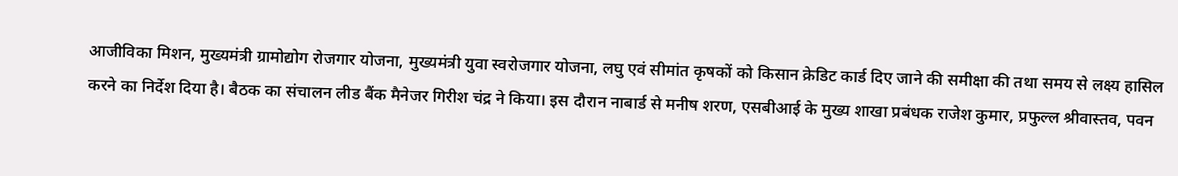आजीविका मिशन, मुख्यमंत्री ग्रामोद्योग रोजगार योजना, मुख्यमंत्री युवा स्वरोजगार योजना, लघु एवं सीमांत कृषकों को किसान क्रेडिट कार्ड दिए जाने की समीक्षा की तथा समय से लक्ष्य हासिल करने का निर्देश दिया है। बैठक का संचालन लीड बैंक मैनेजर गिरीश चंद्र ने किया। इस दौरान नाबार्ड से मनीष शरण, एसबीआई के मुख्य शाखा प्रबंधक राजेश कुमार, प्रफुल्ल श्रीवास्तव, पवन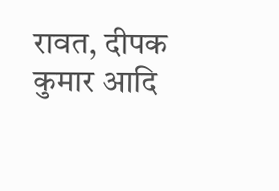रावत, दीपक कुमार आदि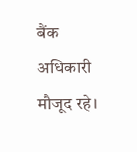बैंक अधिकारी मौजूद रहे।